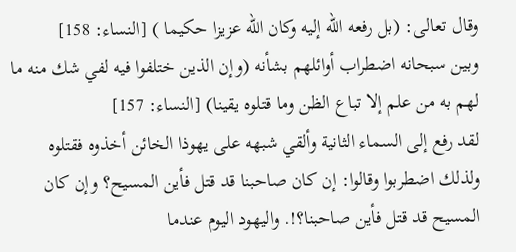وقال تعالى: (بل رفعه الله إليه وكان الله عزيزا حكيما ) [النساء: 158]
وبين سبحانه اضطراب أوائلهم بشأنه (وإن الذين ختلفوا فيه لفي شك منه ما لهم به من علم إلا تباع الظن وما قتلوه يقينا) [النساء: 157]
لقد رفع إلى السماء الثانية وألقي شبهه على يهوذا الخائن أخذوه فقتلوه ولذلك اضطربوا وقالوا: إن كان صاحبنا قد قتل فأين المسيح؟ وإن كان المسيح قد قتل فأين صاحبنا؟!. واليهود اليوم عندما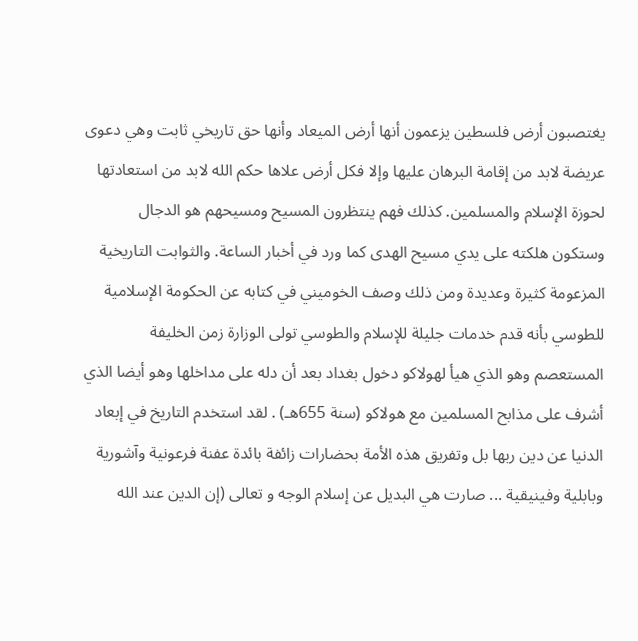يغتصبون أرض فلسطين يزعمون أنها أرض الميعاد وأنها حق تاريخي ثابت وهي دعوى عريضة لابد من إقامة البرهان عليها وإلا فكل أرض علاها حكم الله لابد من استعادتها لحوزة الإسلام والمسلمين. كذلك فهم ينتظرون المسيح ومسيحهم هو الدجال وستكون هلكته على يدي مسيح الهدى كما ورد في أخبار الساعة. والثوابت التاريخية المزعومة كثيرة وعديدة ومن ذلك وصف الخوميني في كتابه عن الحكومة الإسلامية للطوسي بأنه قدم خدمات جليلة للإسلام والطوسي تولى الوزارة زمن الخليفة المستعصم وهو الذي هيأ لهولاكو دخول بغداد بعد أن دله على مداخلها وهو أيضا الذي أشرف على مذابح المسلمين مع هولاكو (سنة 655هـ) . لقد استخدم التاريخ في إبعاد الدنيا عن دين ربها بل وتفريق هذه الأمة بحضارات زائفة بائدة عفنة فرعونية وآشورية وبابلية وفينيقية ... صارت هي البديل عن إسلام الوجه و تعالى (إن الدين عند الله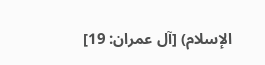الإسلام) [آل عمران: 19]